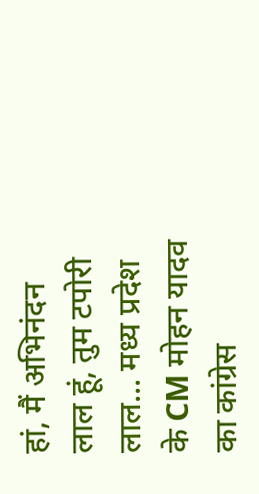हां, मैं अभिनंदन लाल हूं, तुम टपोरी लाल... मध्य प्रदेश के CM मोहन यादव का कांग्रेस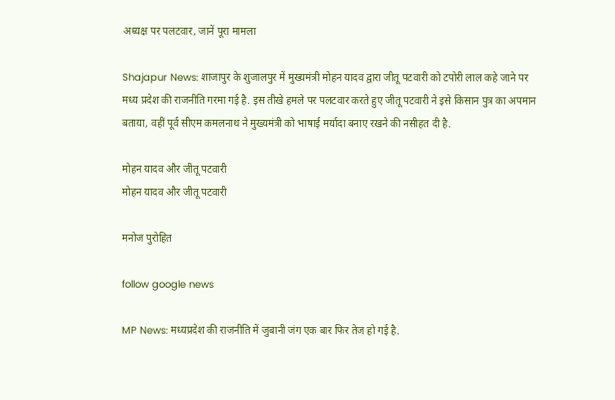अध्यक्ष पर पलटवार, जानें पूरा मामला

Shajapur News: शाजापुर के शुजालपुर में मुख्यमंत्री मोहन यादव द्वारा जीतू पटवारी को टपोरी लाल कहे जाने पर मध्य प्रदेश की राजनीति गरमा गई है. इस तीखे हमले पर पलटवार करते हुए जीतू पटवारी ने इसे किसान पुत्र का अपमान बताया, वहीं पूर्व सीएम कमलनाथ ने मुख्यमंत्री को भाषाई मर्यादा बनाए रखने की नसीहत दी है.

मोहन यादव और जीतू पटवारी
मोहन यादव और जीतू पटवारी

मनोज पुरोहित

follow google news

MP News: मध्यप्रदेश की राजनीति में जुबानी जंग एक बार फिर तेज हो गई है.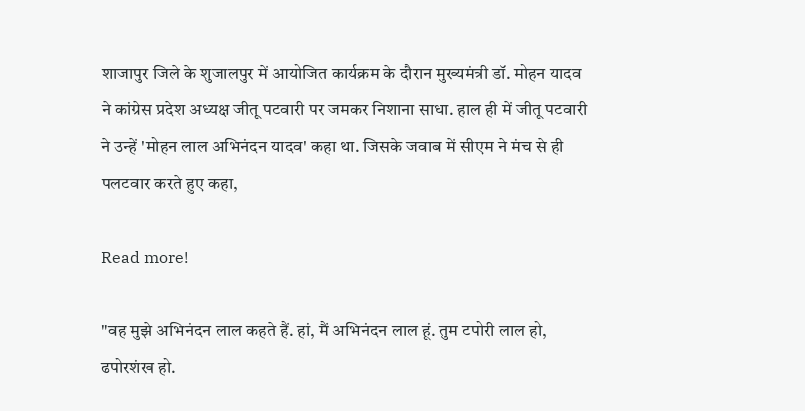शाजापुर जिले के शुजालपुर में आयोजित कार्यक्रम के दौरान मुख्यमंत्री डॉ. मोहन यादव ने कांग्रेस प्रदेश अध्यक्ष जीतू पटवारी पर जमकर निशाना साधा. हाल ही में जीतू पटवारी ने उन्हें 'मोहन लाल अभिनंदन यादव' कहा था. जिसके जवाब में सीएम ने मंच से ही पलटवार करते हुए कहा,

Read more!

"वह मुझे अभिनंदन लाल कहते हैं. हां, मैं अभिनंदन लाल हूं. तुम टपोरी लाल हो, ढपोरशंख हो.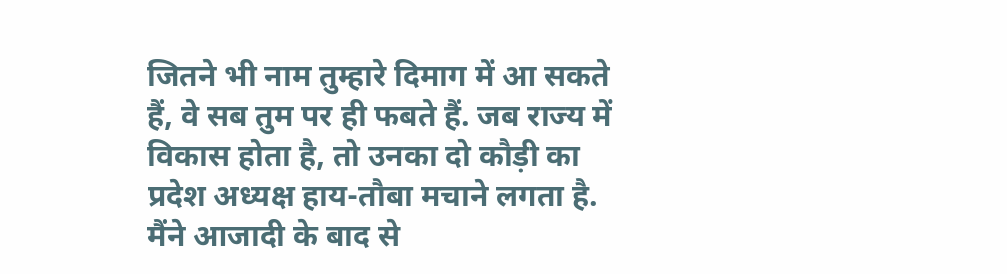जितने भी नाम तुम्हारे दिमाग में आ सकते हैं, वे सब तुम पर ही फबते हैं. जब राज्य में विकास होता है, तो उनका दो कौड़ी का प्रदेश अध्यक्ष हाय-तौबा मचाने लगता है. मैंने आजादी के बाद से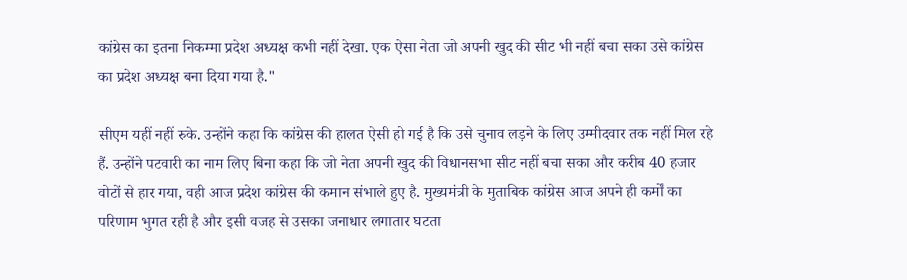कांग्रेस का इतना निकम्मा प्रदेश अध्यक्ष कभी नहीं देखा. एक ऐसा नेता जो अपनी खुद की सीट भी नहीं बचा सका उसे कांग्रेस का प्रदेश अध्यक्ष बना दिया गया है."

सीएम यहीं नहीं रुके. उन्होंने कहा कि कांग्रेस की हालत ऐसी हो गई है कि उसे चुनाव लड़ने के लिए उम्मीदवार तक नहीं मिल रहे हैं. उन्होंने पटवारी का नाम लिए बिना कहा कि जो नेता अपनी खुद की विधानसभा सीट नहीं बचा सका और करीब 40 हजार वोटों से हार गया, वही आज प्रदेश कांग्रेस की कमान संभाले हुए है. मुख्यमंत्री के मुताबिक कांग्रेस आज अपने ही कर्मों का परिणाम भुगत रही है और इसी वजह से उसका जनाधार लगातार घटता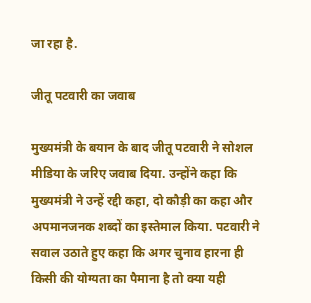जा रहा है.

जीतू पटवारी का जवाब

मुख्यमंत्री के बयान के बाद जीतू पटवारी ने सोशल मीडिया के जरिए जवाब दिया. उन्होंने कहा कि मुख्यमंत्री ने उन्हें रद्दी कहा, दो कौड़ी का कहा और अपमानजनक शब्दों का इस्तेमाल किया. पटवारी ने सवाल उठाते हुए कहा कि अगर चुनाव हारना ही किसी की योग्यता का पैमाना है तो क्या यही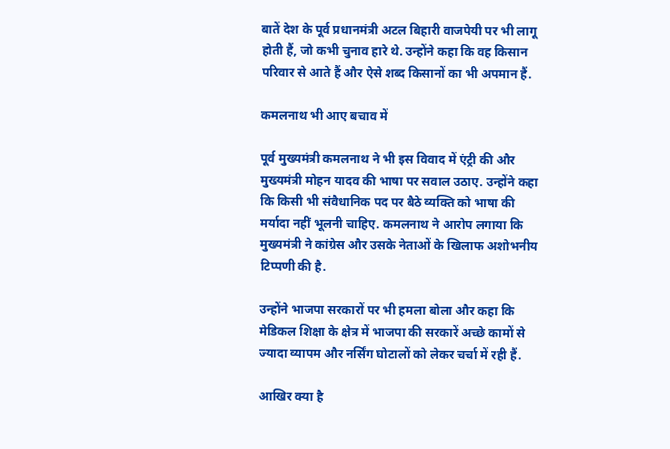बातें देश के पूर्व प्रधानमंत्री अटल बिहारी वाजपेयी पर भी लागू होती हैं, जो कभी चुनाव हारे थे. उन्होंने कहा कि वह किसान परिवार से आते हैं और ऐसे शब्द किसानों का भी अपमान हैं.

कमलनाथ भी आए बचाव में

पूर्व मुख्यमंत्री कमलनाथ ने भी इस विवाद में एंट्री की और मुख्यमंत्री मोहन यादव की भाषा पर सवाल उठाए. उन्होंने कहा कि किसी भी संवैधानिक पद पर बैठे व्यक्ति को भाषा की मर्यादा नहीं भूलनी चाहिए. कमलनाथ ने आरोप लगाया कि मुख्यमंत्री ने कांग्रेस और उसके नेताओं के खिलाफ अशोभनीय टिप्पणी की है.

उन्होंने भाजपा सरकारों पर भी हमला बोला और कहा कि मेडिकल शिक्षा के क्षेत्र में भाजपा की सरकारें अच्छे कामों से ज्यादा व्यापम और नर्सिंग घोटालों को लेकर चर्चा में रही हैं.

आखिर क्या है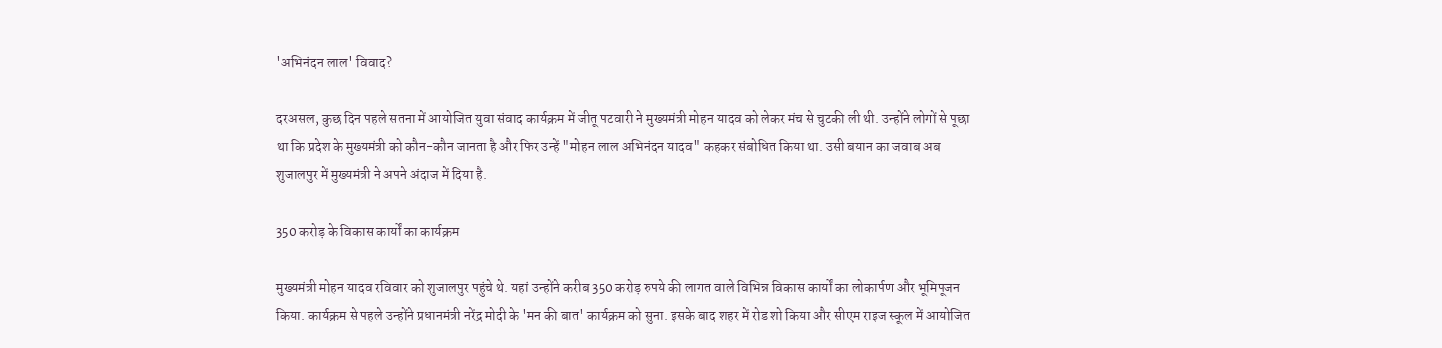'अभिनंदन लाल' विवाद?

दरअसल, कुछ दिन पहले सतना में आयोजित युवा संवाद कार्यक्रम में जीतू पटवारी ने मुख्यमंत्री मोहन यादव को लेकर मंच से चुटकी ली थी. उन्होंने लोगों से पूछा था कि प्रदेश के मुख्यमंत्री को कौन-कौन जानता है और फिर उन्हें "मोहन लाल अभिनंदन यादव" कहकर संबोधित किया था. उसी बयान का जवाब अब शुजालपुर में मुख्यमंत्री ने अपने अंदाज में दिया है.

350 करोड़ के विकास कार्यों का कार्यक्रम

मुख्यमंत्री मोहन यादव रविवार को शुजालपुर पहुंचे थे. यहां उन्होंने करीब 350 करोड़ रुपये की लागत वाले विभिन्न विकास कार्यों का लोकार्पण और भूमिपूजन किया. कार्यक्रम से पहले उन्होंने प्रधानमंत्री नरेंद्र मोदी के 'मन की बात' कार्यक्रम को सुना. इसके बाद शहर में रोड शो किया और सीएम राइज स्कूल में आयोजित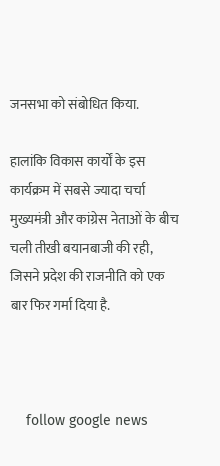जनसभा को संबोधित किया.

हालांकि विकास कार्यों के इस कार्यक्रम में सबसे ज्यादा चर्चा मुख्यमंत्री और कांग्रेस नेताओं के बीच चली तीखी बयानबाजी की रही, जिसने प्रदेश की राजनीति को एक बार फिर गर्मा दिया है.



    follow google news